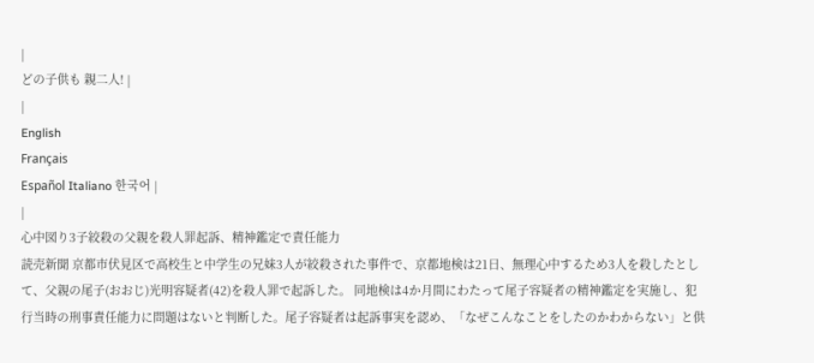|
どの子供も 親二人! |
|
English
Français
Español Italiano 한국어 |
|
心中図り3子絞殺の父親を殺人罪起訴、精神鑑定で責任能力
読売新聞 京都市伏見区で高校生と中学生の兄妹3人が絞殺された事件で、京都地検は21日、無理心中するため3人を殺したとして、父親の尾子(おおじ)光明容疑者(42)を殺人罪で起訴した。 同地検は4か月間にわたって尾子容疑者の精神鑑定を実施し、犯行当時の刑事責任能力に問題はないと判断した。尾子容疑者は起訴事実を認め、「なぜこんなことをしたのかわからない」と供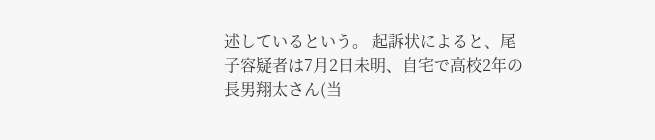述しているという。 起訴状によると、尾子容疑者は7月2日未明、自宅で高校2年の長男翔太さん(当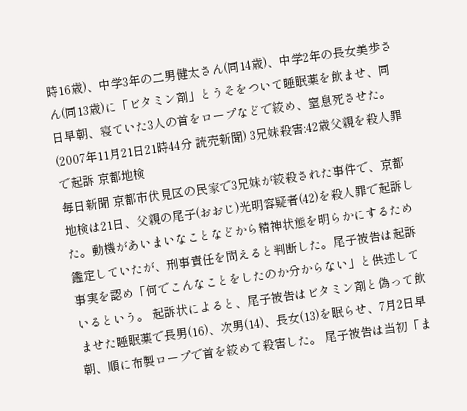時16歳)、中学3年の二男健太さん(同14歳)、中学2年の長女美歩さん(同13歳)に「ビタミン剤」とうそをついて睡眠薬を飲ませ、同日早朝、寝ていた3人の首をロープなどで絞め、窒息死させた。 (2007年11月21日21時44分 読売新聞) 3兄妹殺害:42歳父親を殺人罪で起訴 京都地検
毎日新聞 京都市伏見区の民家で3兄妹が絞殺された事件で、京都地検は21日、父親の尾子(おおじ)光明容疑者(42)を殺人罪で起訴した。動機があいまいなことなどから精神状態を明らかにするため鑑定していたが、刑事責任を問えると判断した。尾子被告は起訴事実を認め「何でこんなことをしたのか分からない」と供述しているという。 起訴状によると、尾子被告はビタミン剤と偽って飲ませた睡眠薬で長男(16)、次男(14)、長女(13)を眠らせ、7月2日早朝、順に布製ロープで首を絞めて殺害した。 尾子被告は当初「ま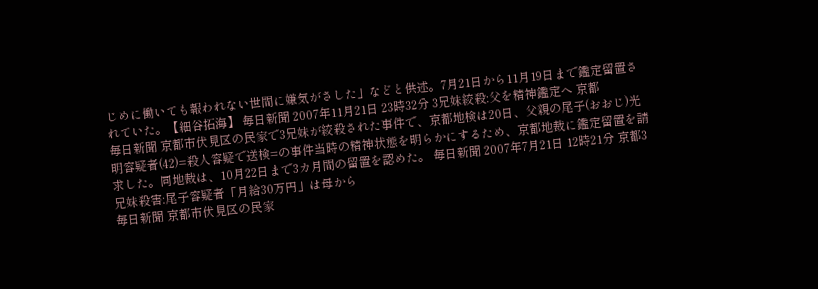じめに働いても報われない世間に嫌気がさした」などと供述。7月21日から11月19日まで鑑定留置されていた。【細谷拓海】 毎日新聞 2007年11月21日 23時32分 3兄妹絞殺:父を精神鑑定へ 京都
毎日新聞 京都市伏見区の民家で3兄妹が絞殺された事件で、京都地検は20日、父親の尾子(おおじ)光明容疑者(42)=殺人容疑で送検=の事件当時の精神状態を明らかにするため、京都地裁に鑑定留置を請求した。同地裁は、10月22日まで3カ月間の留置を認めた。 毎日新聞 2007年7月21日 12時21分 京都3兄妹殺害:尾子容疑者「月給30万円」は母から
毎日新聞 京都市伏見区の民家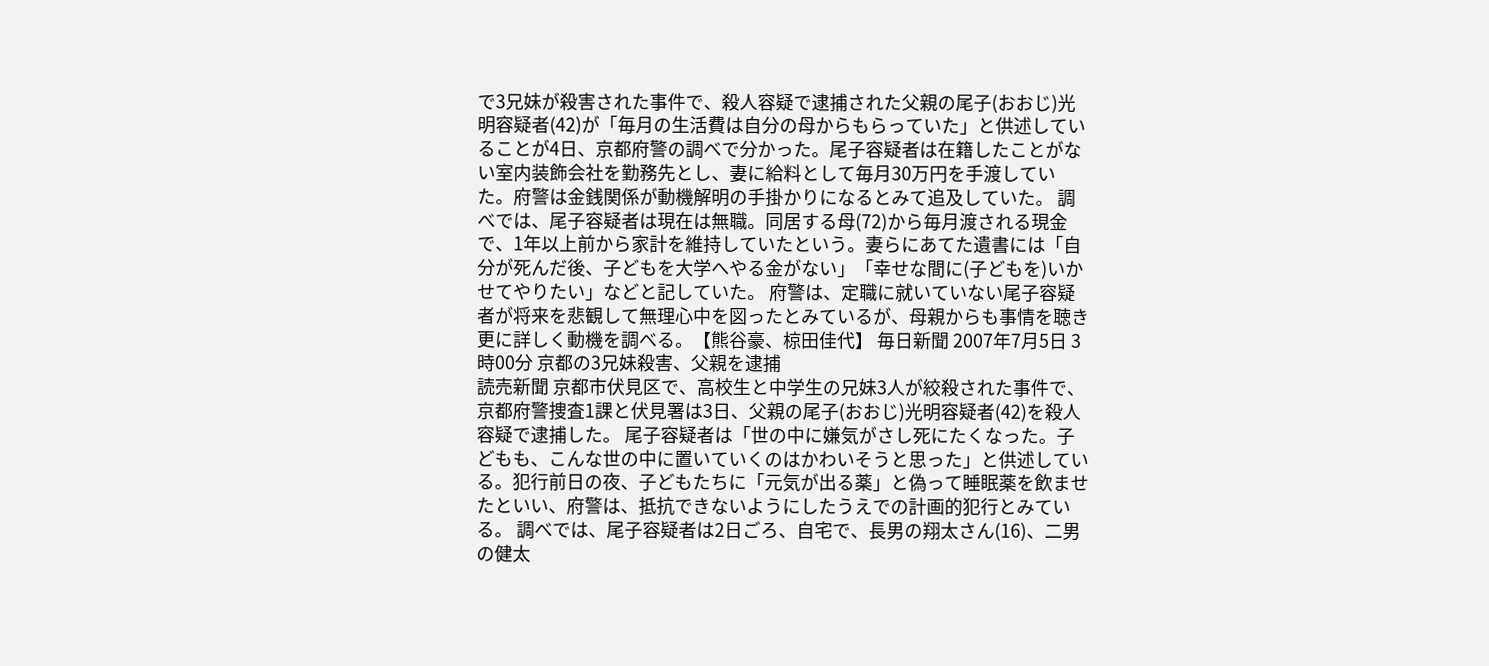で3兄妹が殺害された事件で、殺人容疑で逮捕された父親の尾子(おおじ)光明容疑者(42)が「毎月の生活費は自分の母からもらっていた」と供述していることが4日、京都府警の調べで分かった。尾子容疑者は在籍したことがない室内装飾会社を勤務先とし、妻に給料として毎月30万円を手渡していた。府警は金銭関係が動機解明の手掛かりになるとみて追及していた。 調べでは、尾子容疑者は現在は無職。同居する母(72)から毎月渡される現金で、1年以上前から家計を維持していたという。妻らにあてた遺書には「自分が死んだ後、子どもを大学へやる金がない」「幸せな間に(子どもを)いかせてやりたい」などと記していた。 府警は、定職に就いていない尾子容疑者が将来を悲観して無理心中を図ったとみているが、母親からも事情を聴き更に詳しく動機を調べる。【熊谷豪、椋田佳代】 毎日新聞 2007年7月5日 3時00分 京都の3兄妹殺害、父親を逮捕
読売新聞 京都市伏見区で、高校生と中学生の兄妹3人が絞殺された事件で、京都府警捜査1課と伏見署は3日、父親の尾子(おおじ)光明容疑者(42)を殺人容疑で逮捕した。 尾子容疑者は「世の中に嫌気がさし死にたくなった。子どもも、こんな世の中に置いていくのはかわいそうと思った」と供述している。犯行前日の夜、子どもたちに「元気が出る薬」と偽って睡眠薬を飲ませたといい、府警は、抵抗できないようにしたうえでの計画的犯行とみている。 調べでは、尾子容疑者は2日ごろ、自宅で、長男の翔太さん(16)、二男の健太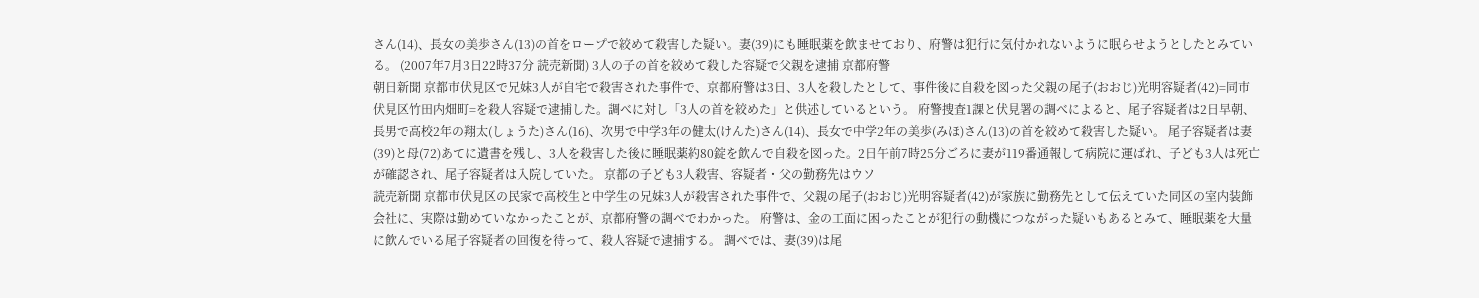さん(14)、長女の美歩さん(13)の首をロープで絞めて殺害した疑い。妻(39)にも睡眠薬を飲ませており、府警は犯行に気付かれないように眠らせようとしたとみている。 (2007年7月3日22時37分 読売新聞) 3人の子の首を絞めて殺した容疑で父親を逮捕 京都府警
朝日新聞 京都市伏見区で兄妹3人が自宅で殺害された事件で、京都府警は3日、3人を殺したとして、事件後に自殺を図った父親の尾子(おおじ)光明容疑者(42)=同市伏見区竹田内畑町=を殺人容疑で逮捕した。調べに対し「3人の首を絞めた」と供述しているという。 府警捜査1課と伏見署の調べによると、尾子容疑者は2日早朝、長男で高校2年の翔太(しょうた)さん(16)、次男で中学3年の健太(けんた)さん(14)、長女で中学2年の美歩(みほ)さん(13)の首を絞めて殺害した疑い。 尾子容疑者は妻(39)と母(72)あてに遺書を残し、3人を殺害した後に睡眠薬約80錠を飲んで自殺を図った。2日午前7時25分ごろに妻が119番通報して病院に運ばれ、子ども3人は死亡が確認され、尾子容疑者は入院していた。 京都の子ども3人殺害、容疑者・父の勤務先はウソ
読売新聞 京都市伏見区の民家で高校生と中学生の兄妹3人が殺害された事件で、父親の尾子(おおじ)光明容疑者(42)が家族に勤務先として伝えていた同区の室内装飾会社に、実際は勤めていなかったことが、京都府警の調べでわかった。 府警は、金の工面に困ったことが犯行の動機につながった疑いもあるとみて、睡眠薬を大量に飲んでいる尾子容疑者の回復を待って、殺人容疑で逮捕する。 調べでは、妻(39)は尾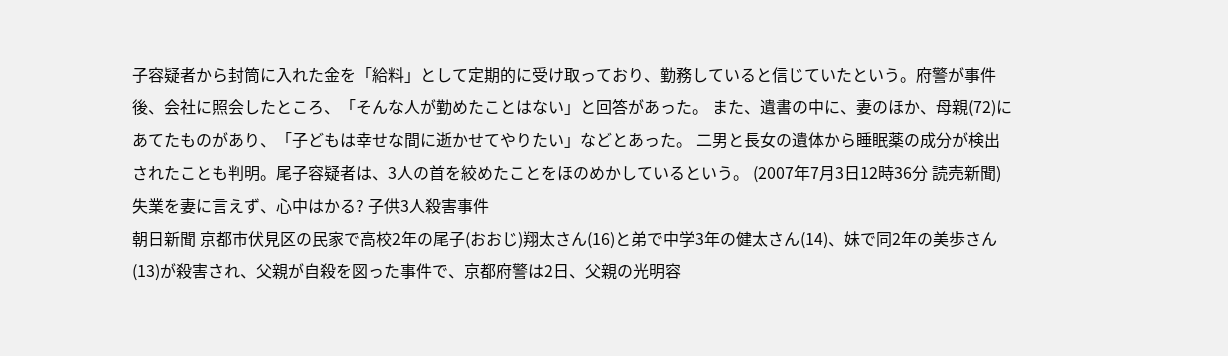子容疑者から封筒に入れた金を「給料」として定期的に受け取っており、勤務していると信じていたという。府警が事件後、会社に照会したところ、「そんな人が勤めたことはない」と回答があった。 また、遺書の中に、妻のほか、母親(72)にあてたものがあり、「子どもは幸せな間に逝かせてやりたい」などとあった。 二男と長女の遺体から睡眠薬の成分が検出されたことも判明。尾子容疑者は、3人の首を絞めたことをほのめかしているという。 (2007年7月3日12時36分 読売新聞) 失業を妻に言えず、心中はかる? 子供3人殺害事件
朝日新聞 京都市伏見区の民家で高校2年の尾子(おおじ)翔太さん(16)と弟で中学3年の健太さん(14)、妹で同2年の美歩さん(13)が殺害され、父親が自殺を図った事件で、京都府警は2日、父親の光明容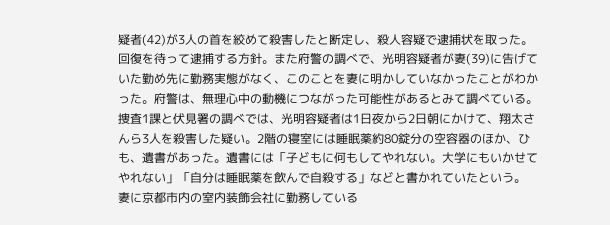疑者(42)が3人の首を絞めて殺害したと断定し、殺人容疑で逮捕状を取った。回復を待って逮捕する方針。また府警の調べで、光明容疑者が妻(39)に告げていた勤め先に勤務実態がなく、このことを妻に明かしていなかったことがわかった。府警は、無理心中の動機につながった可能性があるとみて調べている。 捜査1課と伏見署の調べでは、光明容疑者は1日夜から2日朝にかけて、翔太さんら3人を殺害した疑い。2階の寝室には睡眠薬約80錠分の空容器のほか、ひも、遺書があった。遺書には「子どもに何もしてやれない。大学にもいかせてやれない」「自分は睡眠薬を飲んで自殺する」などと書かれていたという。 妻に京都市内の室内装飾会社に勤務している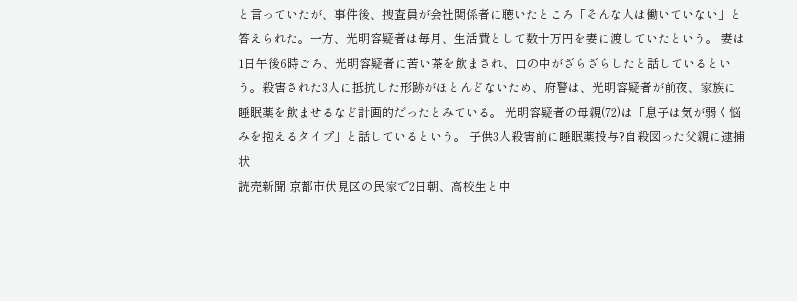と言っていたが、事件後、捜査員が会社関係者に聴いたところ「そんな人は働いていない」と答えられた。一方、光明容疑者は毎月、生活費として数十万円を妻に渡していたという。 妻は1日午後6時ごろ、光明容疑者に苦い茶を飲まされ、口の中がざらざらしたと話しているという。殺害された3人に抵抗した形跡がほとんどないため、府警は、光明容疑者が前夜、家族に睡眠薬を飲ませるなど計画的だったとみている。 光明容疑者の母親(72)は「息子は気が弱く悩みを抱えるタイプ」と話しているという。 子供3人殺害前に睡眠薬投与?自殺図った父親に逮捕状
読売新聞 京都市伏見区の民家で2日朝、高校生と中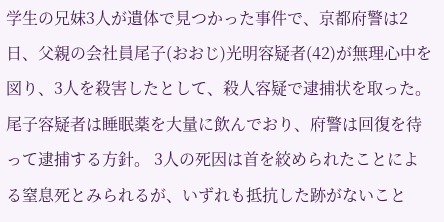学生の兄妹3人が遺体で見つかった事件で、京都府警は2日、父親の会社員尾子(おおじ)光明容疑者(42)が無理心中を図り、3人を殺害したとして、殺人容疑で逮捕状を取った。 尾子容疑者は睡眠薬を大量に飲んでおり、府警は回復を待って逮捕する方針。 3人の死因は首を絞められたことによる窒息死とみられるが、いずれも抵抗した跡がないこと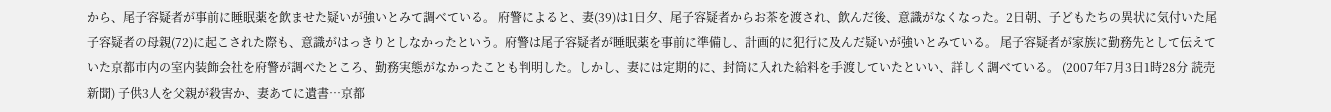から、尾子容疑者が事前に睡眠薬を飲ませた疑いが強いとみて調べている。 府警によると、妻(39)は1日夕、尾子容疑者からお茶を渡され、飲んだ後、意識がなくなった。2日朝、子どもたちの異状に気付いた尾子容疑者の母親(72)に起こされた際も、意識がはっきりとしなかったという。府警は尾子容疑者が睡眠薬を事前に準備し、計画的に犯行に及んだ疑いが強いとみている。 尾子容疑者が家族に勤務先として伝えていた京都市内の室内装飾会社を府警が調べたところ、勤務実態がなかったことも判明した。しかし、妻には定期的に、封筒に入れた給料を手渡していたといい、詳しく調べている。 (2007年7月3日1時28分 読売新聞) 子供3人を父親が殺害か、妻あてに遺書…京都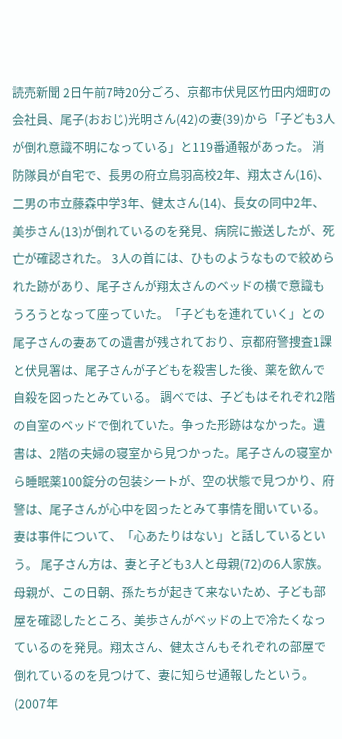読売新聞 2日午前7時20分ごろ、京都市伏見区竹田内畑町の会社員、尾子(おおじ)光明さん(42)の妻(39)から「子ども3人が倒れ意識不明になっている」と119番通報があった。 消防隊員が自宅で、長男の府立鳥羽高校2年、翔太さん(16)、二男の市立藤森中学3年、健太さん(14)、長女の同中2年、美歩さん(13)が倒れているのを発見、病院に搬送したが、死亡が確認された。 3人の首には、ひものようなもので絞められた跡があり、尾子さんが翔太さんのベッドの横で意識もうろうとなって座っていた。「子どもを連れていく」との尾子さんの妻あての遺書が残されており、京都府警捜査1課と伏見署は、尾子さんが子どもを殺害した後、薬を飲んで自殺を図ったとみている。 調べでは、子どもはそれぞれ2階の自室のベッドで倒れていた。争った形跡はなかった。遺書は、2階の夫婦の寝室から見つかった。尾子さんの寝室から睡眠薬100錠分の包装シートが、空の状態で見つかり、府警は、尾子さんが心中を図ったとみて事情を聞いている。妻は事件について、「心あたりはない」と話しているという。 尾子さん方は、妻と子ども3人と母親(72)の6人家族。母親が、この日朝、孫たちが起きて来ないため、子ども部屋を確認したところ、美歩さんがベッドの上で冷たくなっているのを発見。翔太さん、健太さんもそれぞれの部屋で倒れているのを見つけて、妻に知らせ通報したという。 (2007年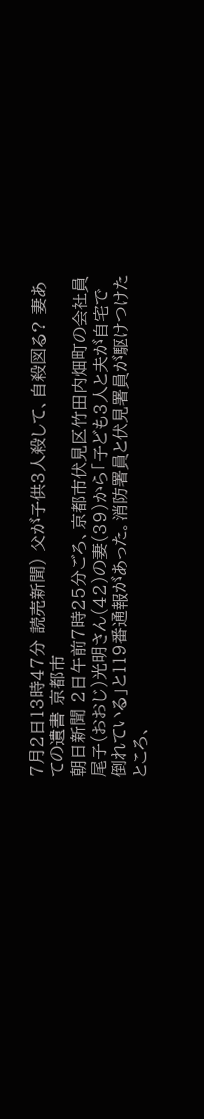7月2日13時47分 読売新聞) 父が子供3人殺して、自殺図る? 妻あての遺書 京都市
朝日新聞 2日午前7時25分ごろ、京都市伏見区竹田内畑町の会社員尾子(おおじ)光明さん(42)の妻(39)から「子ども3人と夫が自宅で倒れている」と119番通報があった。消防署員と伏見署員が駆けつけたところ、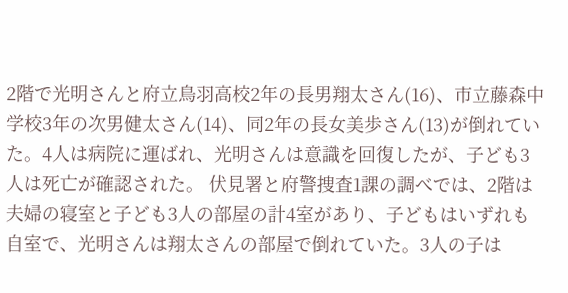2階で光明さんと府立鳥羽高校2年の長男翔太さん(16)、市立藤森中学校3年の次男健太さん(14)、同2年の長女美歩さん(13)が倒れていた。4人は病院に運ばれ、光明さんは意識を回復したが、子ども3人は死亡が確認された。 伏見署と府警捜査1課の調べでは、2階は夫婦の寝室と子ども3人の部屋の計4室があり、子どもはいずれも自室で、光明さんは翔太さんの部屋で倒れていた。3人の子は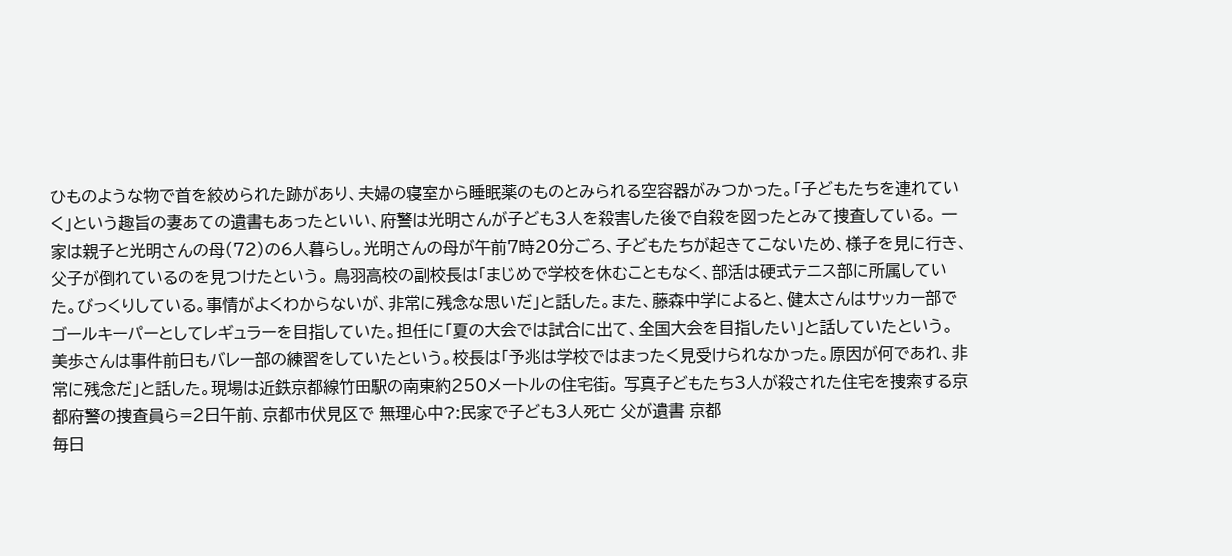ひものような物で首を絞められた跡があり、夫婦の寝室から睡眠薬のものとみられる空容器がみつかった。「子どもたちを連れていく」という趣旨の妻あての遺書もあったといい、府警は光明さんが子ども3人を殺害した後で自殺を図ったとみて捜査している。 一家は親子と光明さんの母(72)の6人暮らし。光明さんの母が午前7時20分ごろ、子どもたちが起きてこないため、様子を見に行き、父子が倒れているのを見つけたという。 鳥羽高校の副校長は「まじめで学校を休むこともなく、部活は硬式テニス部に所属していた。びっくりしている。事情がよくわからないが、非常に残念な思いだ」と話した。また、藤森中学によると、健太さんはサッカー部でゴールキーパーとしてレギュラーを目指していた。担任に「夏の大会では試合に出て、全国大会を目指したい」と話していたという。 美歩さんは事件前日もバレー部の練習をしていたという。校長は「予兆は学校ではまったく見受けられなかった。原因が何であれ、非常に残念だ」と話した。現場は近鉄京都線竹田駅の南東約250メートルの住宅街。 写真子どもたち3人が殺された住宅を捜索する京都府警の捜査員ら=2日午前、京都市伏見区で 無理心中?:民家で子ども3人死亡 父が遺書 京都
毎日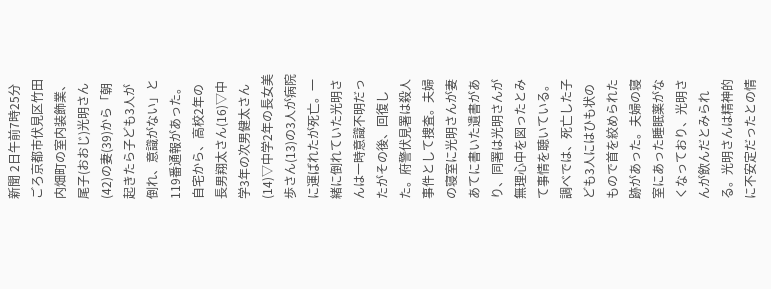新聞 2日午前7時25分ごろ京都市伏見区竹田内畑町の室内装飾業、尾子(おおじ)光明さん(42)の妻(39)から「朝起きたら子ども3人が倒れ、意識がない」と119番通報があった。自宅から、高校2年の長男翔太さん(16)▽中学3年の次男健太さん(14)▽中学2年の長女美歩さん(13)の3人が病院に運ばれたが死亡。一緒に倒れていた光明さんは一時意識不明だったがその後、回復した。府警伏見署は殺人事件として捜査。夫婦の寝室に光明さんが妻あてに書いた遺書があり、同署は光明さんが無理心中を図ったとみて事情を聴いている。 調べでは、死亡した子ども3人にはひも状のもので首を絞められた跡があった。夫婦の寝室にあった睡眠薬がなくなっており、光明さんが飲んだとみられる。光明さんは精神的に不安定だったとの情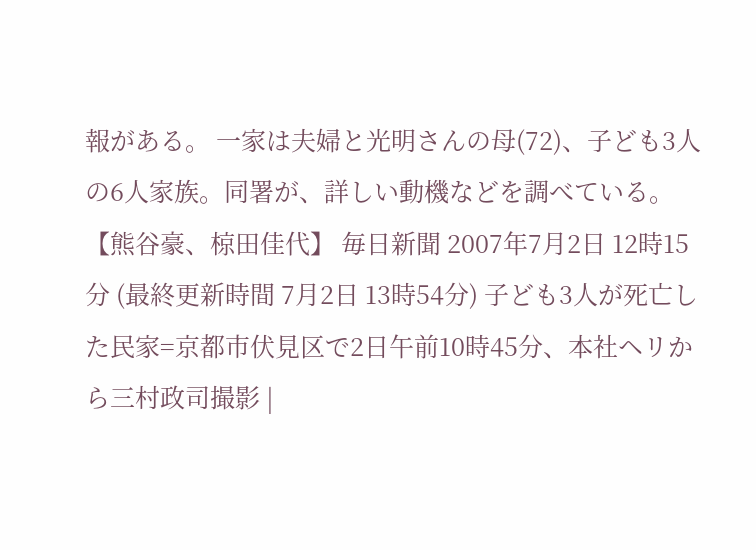報がある。 一家は夫婦と光明さんの母(72)、子ども3人の6人家族。同署が、詳しい動機などを調べている。【熊谷豪、椋田佳代】 毎日新聞 2007年7月2日 12時15分 (最終更新時間 7月2日 13時54分) 子ども3人が死亡した民家=京都市伏見区で2日午前10時45分、本社ヘリから三村政司撮影 |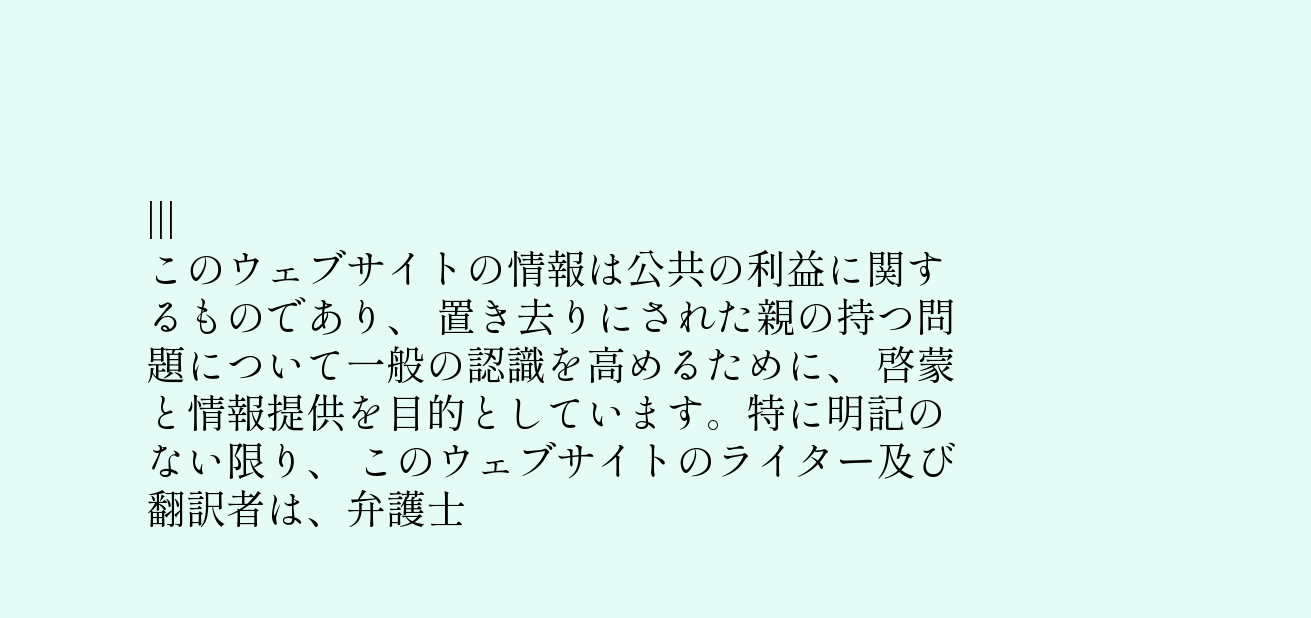|||
このウェブサイトの情報は公共の利益に関するものであり、 置き去りにされた親の持つ問題について一般の認識を高めるために、 啓蒙と情報提供を目的としています。特に明記のない限り、 このウェブサイトのライター及び翻訳者は、弁護士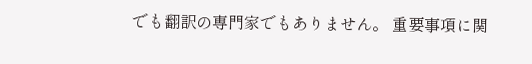でも翻訳の専門家でもありません。 重要事項に関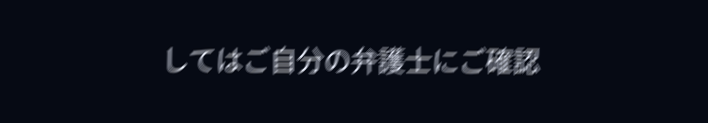してはご自分の弁護士にご確認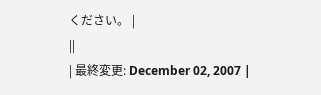ください。 |
||
| 最終変更: December 02, 2007 |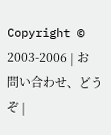Copyright © 2003-2006 | お問い合わせ、どうぞ |